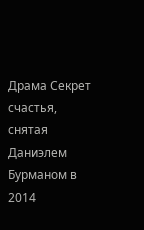Драма Секрет счастья, снятая Даниэлем Бурманом в 2014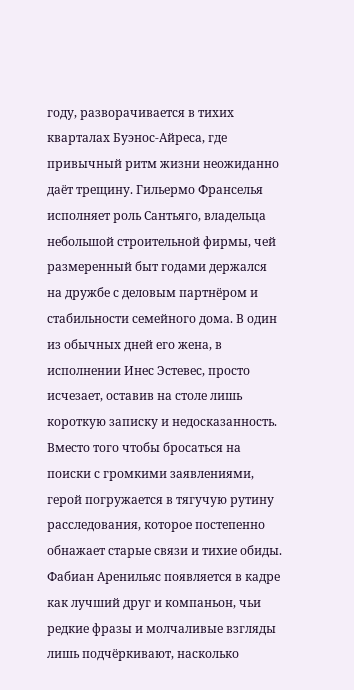году, разворачивается в тихих кварталах Буэнос-Айреса, где привычный ритм жизни неожиданно даёт трещину. Гильермо Франселья исполняет роль Сантьяго, владельца небольшой строительной фирмы, чей размеренный быт годами держался на дружбе с деловым партнёром и стабильности семейного дома. В один из обычных дней его жена, в исполнении Инес Эстевес, просто исчезает, оставив на столе лишь короткую записку и недосказанность. Вместо того чтобы бросаться на поиски с громкими заявлениями, герой погружается в тягучую рутину расследования, которое постепенно обнажает старые связи и тихие обиды. Фабиан Аренильяс появляется в кадре как лучший друг и компаньон, чьи редкие фразы и молчаливые взгляды лишь подчёркивают, насколько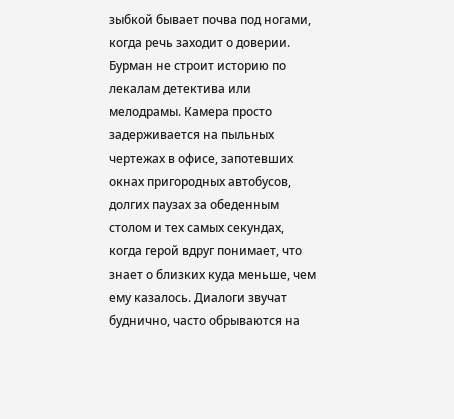зыбкой бывает почва под ногами, когда речь заходит о доверии. Бурман не строит историю по лекалам детектива или мелодрамы. Камера просто задерживается на пыльных чертежах в офисе, запотевших окнах пригородных автобусов, долгих паузах за обеденным столом и тех самых секундах, когда герой вдруг понимает, что знает о близких куда меньше, чем ему казалось. Диалоги звучат буднично, часто обрываются на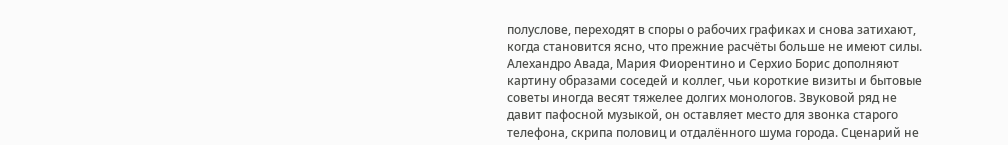полуслове, переходят в споры о рабочих графиках и снова затихают, когда становится ясно, что прежние расчёты больше не имеют силы. Алехандро Авада, Мария Фиорентино и Серхио Борис дополняют картину образами соседей и коллег, чьи короткие визиты и бытовые советы иногда весят тяжелее долгих монологов. Звуковой ряд не давит пафосной музыкой, он оставляет место для звонка старого телефона, скрипа половиц и отдалённого шума города. Сценарий не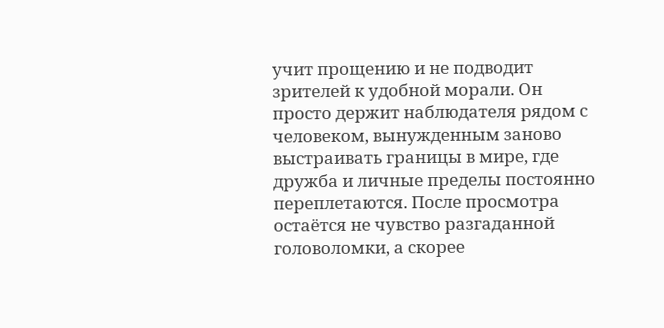учит прощению и не подводит зрителей к удобной морали. Он просто держит наблюдателя рядом с человеком, вынужденным заново выстраивать границы в мире, где дружба и личные пределы постоянно переплетаются. После просмотра остаётся не чувство разгаданной головоломки, а скорее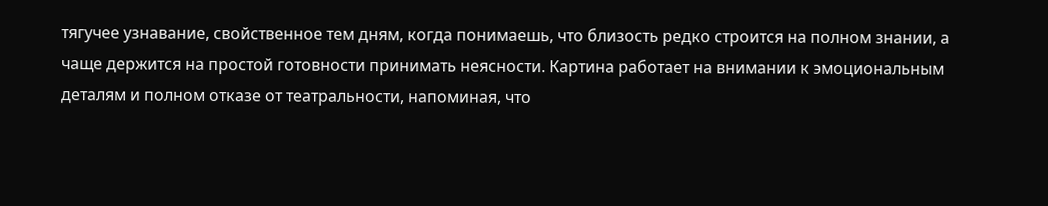тягучее узнавание, свойственное тем дням, когда понимаешь, что близость редко строится на полном знании, а чаще держится на простой готовности принимать неясности. Картина работает на внимании к эмоциональным деталям и полном отказе от театральности, напоминая, что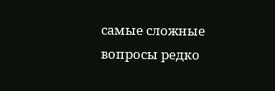самые сложные вопросы редко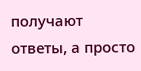получают ответы, а просто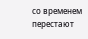со временем перестают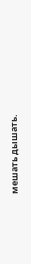мешать дышать.